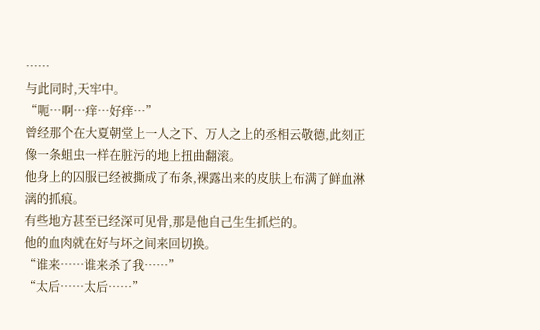……
与此同时,天牢中。
“呃…啊…痒…好痒…”
曾经那个在大夏朝堂上一人之下、万人之上的丞相云敬德,此刻正像一条蛆虫一样在脏污的地上扭曲翻滚。
他身上的囚服已经被撕成了布条,裸露出来的皮肤上布满了鲜血淋漓的抓痕。
有些地方甚至已经深可见骨,那是他自己生生抓烂的。
他的血肉就在好与坏之间来回切换。
“谁来……谁来杀了我……”
“太后……太后……”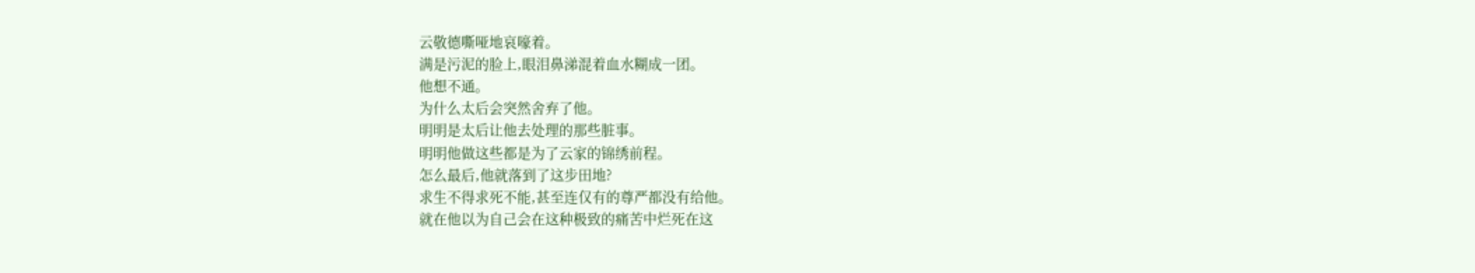云敬德嘶哑地哀嚎着。
满是污泥的脸上,眼泪鼻涕混着血水糊成一团。
他想不通。
为什么太后会突然舍弃了他。
明明是太后让他去处理的那些脏事。
明明他做这些都是为了云家的锦绣前程。
怎么最后,他就落到了这步田地?
求生不得求死不能,甚至连仅有的尊严都没有给他。
就在他以为自己会在这种极致的痛苦中烂死在这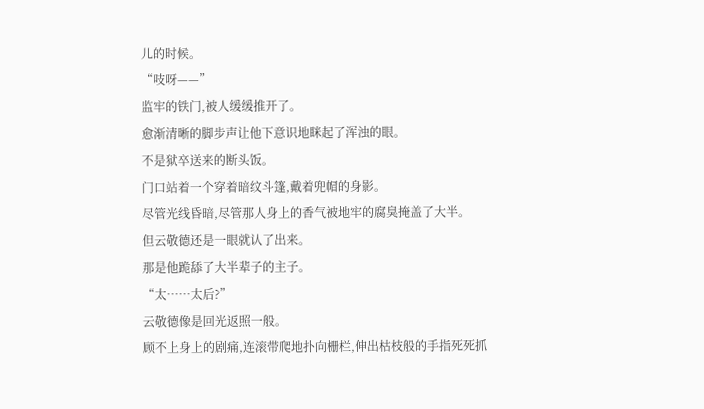儿的时候。
“吱呀——”
监牢的铁门,被人缓缓推开了。
愈渐清晰的脚步声让他下意识地眯起了浑浊的眼。
不是狱卒送来的断头饭。
门口站着一个穿着暗纹斗篷,戴着兜帽的身影。
尽管光线昏暗,尽管那人身上的香气被地牢的腐臭掩盖了大半。
但云敬德还是一眼就认了出来。
那是他跪舔了大半辈子的主子。
“太……太后?”
云敬德像是回光返照一般。
顾不上身上的剧痛,连滚带爬地扑向栅栏,伸出枯枝般的手指死死抓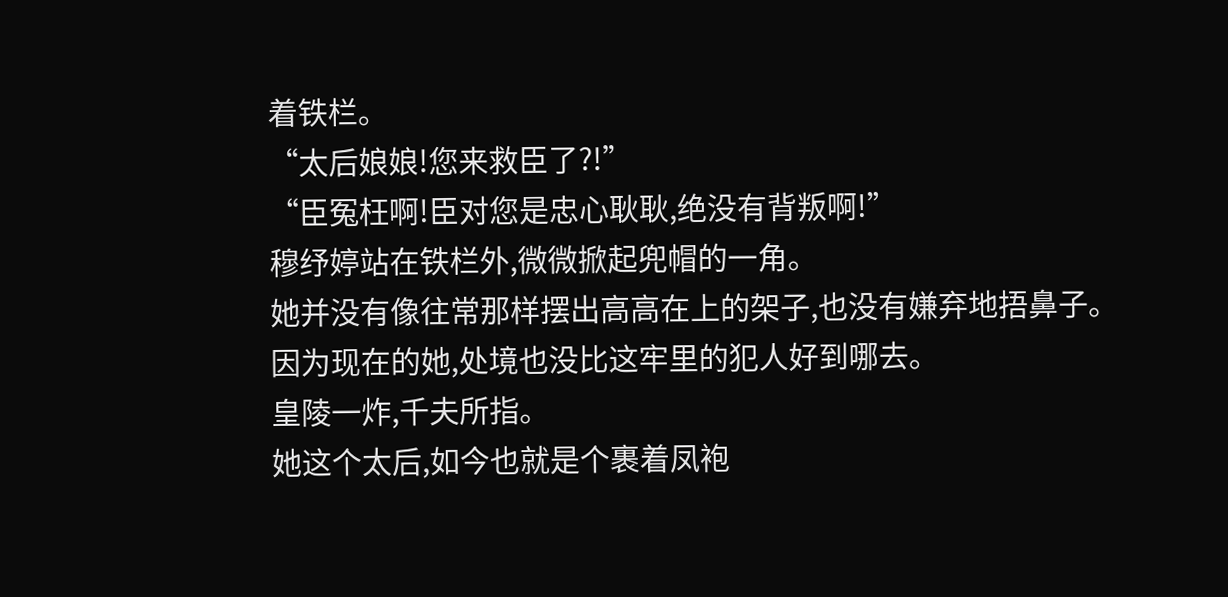着铁栏。
“太后娘娘!您来救臣了?!”
“臣冤枉啊!臣对您是忠心耿耿,绝没有背叛啊!”
穆纾婷站在铁栏外,微微掀起兜帽的一角。
她并没有像往常那样摆出高高在上的架子,也没有嫌弃地捂鼻子。
因为现在的她,处境也没比这牢里的犯人好到哪去。
皇陵一炸,千夫所指。
她这个太后,如今也就是个裹着凤袍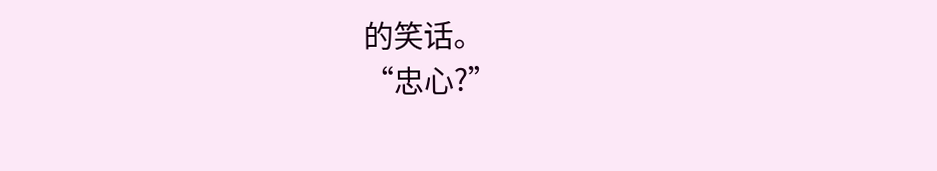的笑话。
“忠心?”